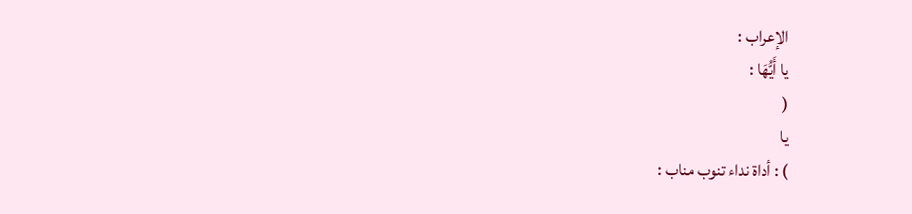الإعراب :
يا أَيُّهَا :
(
يا
) : أداة نداء تنوب مناب :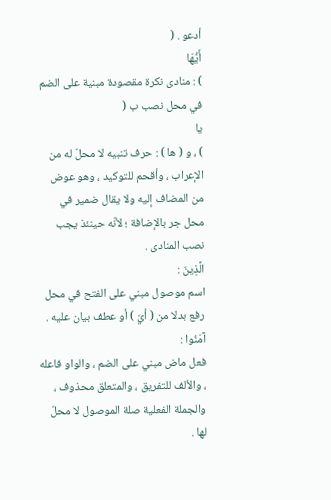أدعو . (
أَيُّهَا
) : منادى نكرة مقصودة مبنية على الضم في محل نصب ب (
يا
) ، و ( ها ) : حرف تنبيه لا محلّ له من الإعراب ، وأقحم للتوكيد ، وهو عوض من المضاف إليه ولا يقال ضمير في محل جر بالإضافة ؛ لأنّه حينئذ يجب نصب المنادى .
الَّذِينَ :
اسم موصول مبني على الفتح في محل رفع بدلا من ( أيّ ) أو عطف بيان عليه .
آمَنُوا :
فعل ماض مبني على الضم ، والواو فاعله ، والألف للتفريق ، والمتعلق محذوف ، والجملة الفعلية صلة الموصول لا محلّ لها .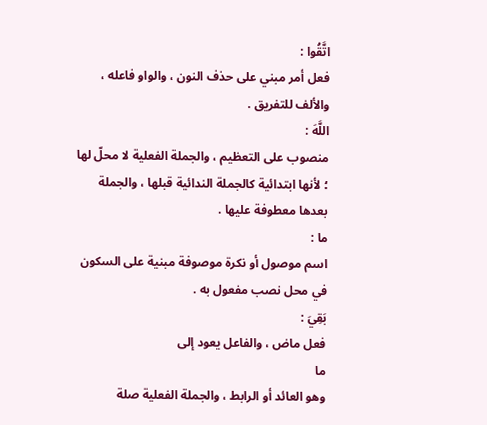اتَّقُوا :
فعل أمر مبني على حذف النون ، والواو فاعله ، والألف للتفريق .
اللَّهَ :
منصوب على التعظيم ، والجملة الفعلية لا محلّ لها ؛ لأنها ابتدائية كالجملة الندائية قبلها ، والجملة بعدها معطوفة عليها .
ما :
اسم موصول أو نكرة موصوفة مبنية على السكون في محل نصب مفعول به .
بَقِيَ :
فعل ماض ، والفاعل يعود إلى
ما
وهو العائد أو الرابط ، والجملة الفعلية صلة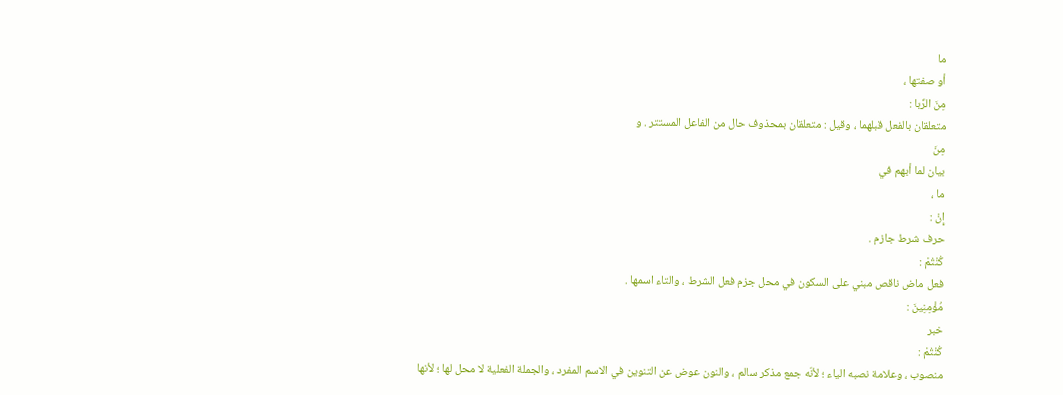ما
أو صفتها ،
مِنَ الرِّبا :
متعلقان بالفعل قبلهما ، وقيل : متعلقان بمحذوف حال من الفاعل المستتر . و
مِنَ
بيان لما أبهم في
ما ،
إِنْ :
حرف شرط جازم .
كُنْتُمْ :
فعل ماض ناقص مبني على السكون في محل جزم فعل الشرط ، والتاء اسمها .
مُؤْمِنِينَ :
خبر
كُنْتُمْ :
منصوب ، وعلامة نصبه الياء ؛ لأنّه جمع مذكر سالم ، والنون عوض عن التنوين في الاسم المفرد ، والجملة الفعلية لا محل لها ؛ لأنها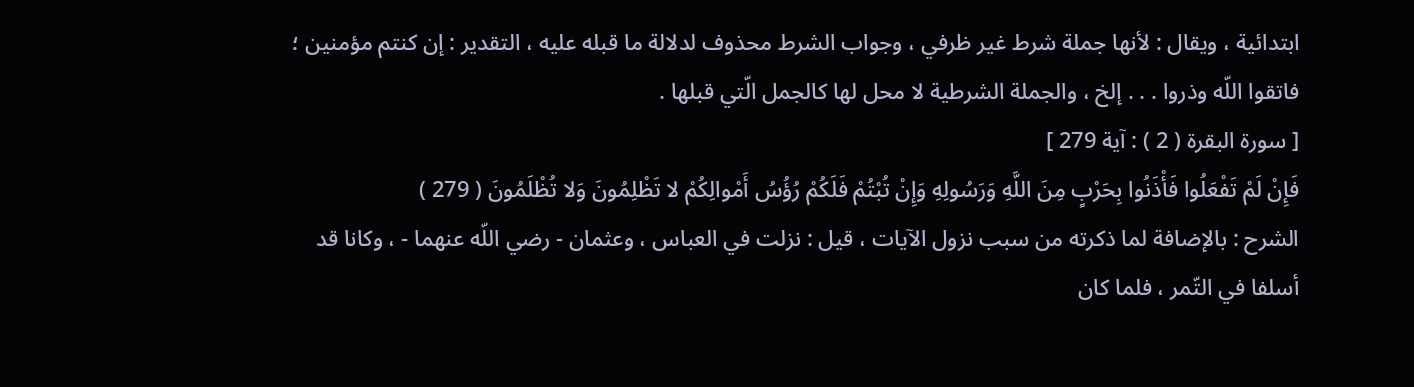ابتدائية ، ويقال : لأنها جملة شرط غير ظرفي ، وجواب الشرط محذوف لدلالة ما قبله عليه ، التقدير : إن كنتم مؤمنين ؛ فاتقوا اللّه وذروا . . . إلخ ، والجملة الشرطية لا محل لها كالجمل الّتي قبلها .
[ سورة البقرة ( 2 ) : آية 279 ]
فَإِنْ لَمْ تَفْعَلُوا فَأْذَنُوا بِحَرْبٍ مِنَ اللَّهِ وَرَسُولِهِ وَإِنْ تُبْتُمْ فَلَكُمْ رُؤُسُ أَمْوالِكُمْ لا تَظْلِمُونَ وَلا تُظْلَمُونَ ( 279 )
الشرح : بالإضافة لما ذكرته من سبب نزول الآيات ، قيل : نزلت في العباس ، وعثمان - رضي اللّه عنهما - ، وكانا قد أسلفا في التّمر ، فلما كان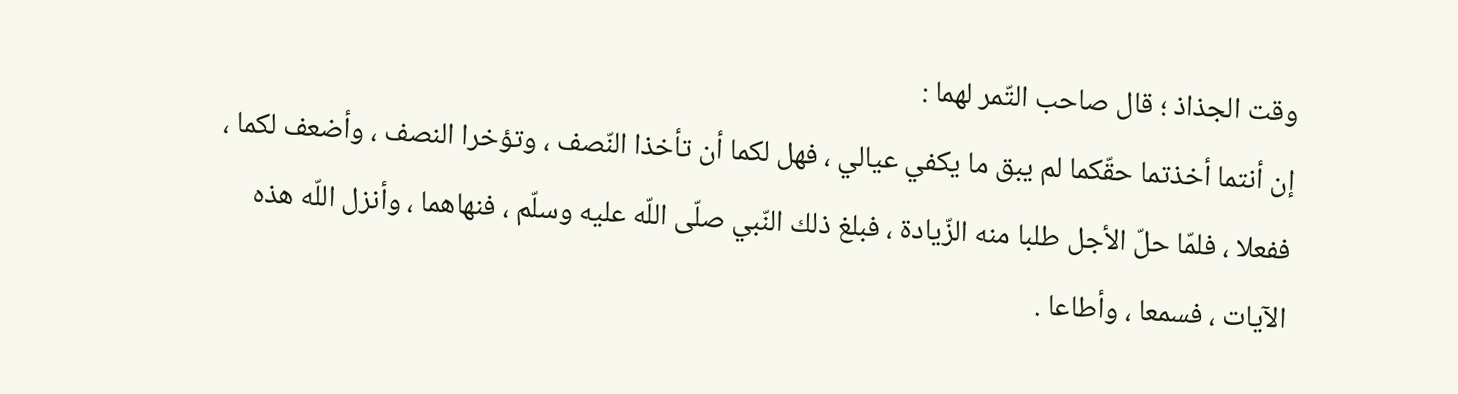وقت الجذاذ ؛ قال صاحب التّمر لهما :
إن أنتما أخذتما حقّكما لم يبق ما يكفي عيالي ، فهل لكما أن تأخذا النّصف ، وتؤخرا النصف ، وأضعف لكما ، ففعلا ، فلمّا حلّ الأجل طلبا منه الزّيادة ، فبلغ ذلك النّبي صلّى اللّه عليه وسلّم ، فنهاهما ، وأنزل اللّه هذه الآيات ، فسمعا ، وأطاعا .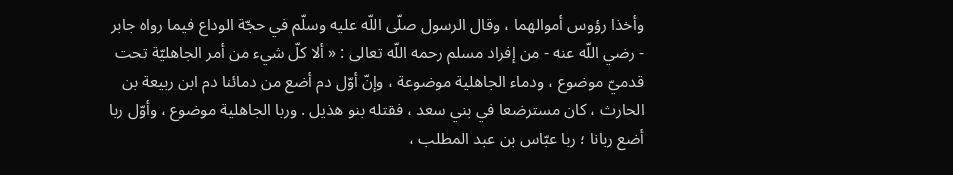وأخذا رؤوس أموالهما ، وقال الرسول صلّى اللّه عليه وسلّم في حجّة الوداع فيما رواه جابر - رضي اللّه عنه - من إفراد مسلم رحمه اللّه تعالى : « ألا كلّ شيء من أمر الجاهليّة تحت قدميّ موضوع ، ودماء الجاهلية موضوعة ، وإنّ أوّل دم أضع من دمائنا دم ابن ربيعة بن الحارث ، كان مسترضعا في بني سعد ، فقتله بنو هذيل . وربا الجاهلية موضوع ، وأوّل ربا أضع ربانا ؛ ربا عبّاس بن عبد المطلب ،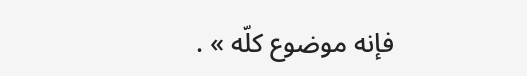فإنه موضوع كلّه » .